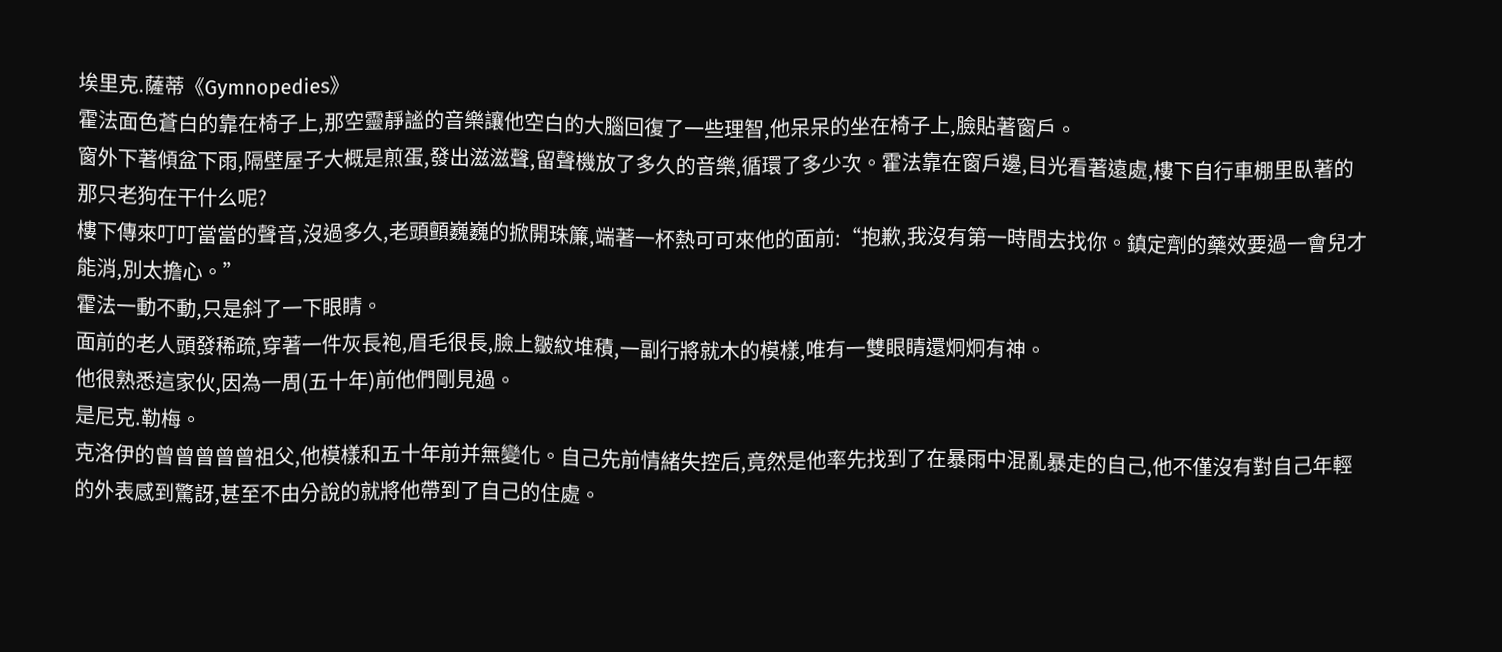埃里克.薩蒂《Gymnopedies》
霍法面色蒼白的靠在椅子上,那空靈靜謐的音樂讓他空白的大腦回復了一些理智,他呆呆的坐在椅子上,臉貼著窗戶。
窗外下著傾盆下雨,隔壁屋子大概是煎蛋,發出滋滋聲,留聲機放了多久的音樂,循環了多少次。霍法靠在窗戶邊,目光看著遠處,樓下自行車棚里臥著的那只老狗在干什么呢?
樓下傳來叮叮當當的聲音,沒過多久,老頭顫巍巍的掀開珠簾,端著一杯熱可可來他的面前:“抱歉,我沒有第一時間去找你。鎮定劑的藥效要過一會兒才能消,別太擔心。”
霍法一動不動,只是斜了一下眼睛。
面前的老人頭發稀疏,穿著一件灰長袍,眉毛很長,臉上皺紋堆積,一副行將就木的模樣,唯有一雙眼睛還炯炯有神。
他很熟悉這家伙,因為一周(五十年)前他們剛見過。
是尼克.勒梅。
克洛伊的曾曾曾曾曾祖父,他模樣和五十年前并無變化。自己先前情緒失控后,竟然是他率先找到了在暴雨中混亂暴走的自己,他不僅沒有對自己年輕的外表感到驚訝,甚至不由分說的就將他帶到了自己的住處。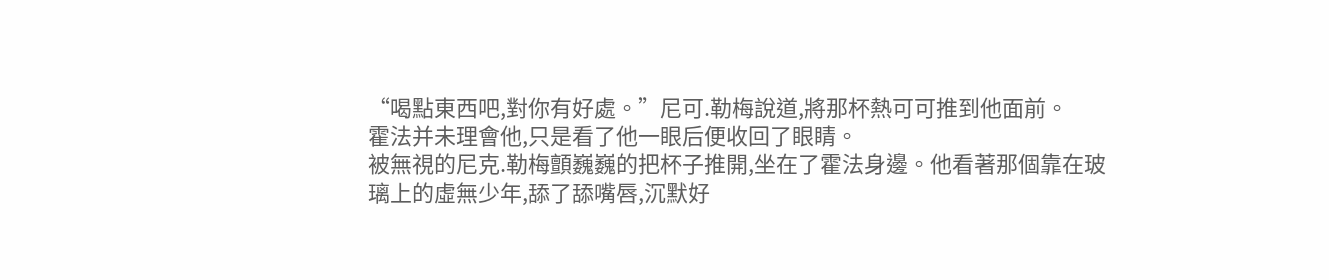“喝點東西吧,對你有好處。”尼可.勒梅說道,將那杯熱可可推到他面前。
霍法并未理會他,只是看了他一眼后便收回了眼睛。
被無視的尼克.勒梅顫巍巍的把杯子推開,坐在了霍法身邊。他看著那個靠在玻璃上的虛無少年,舔了舔嘴唇,沉默好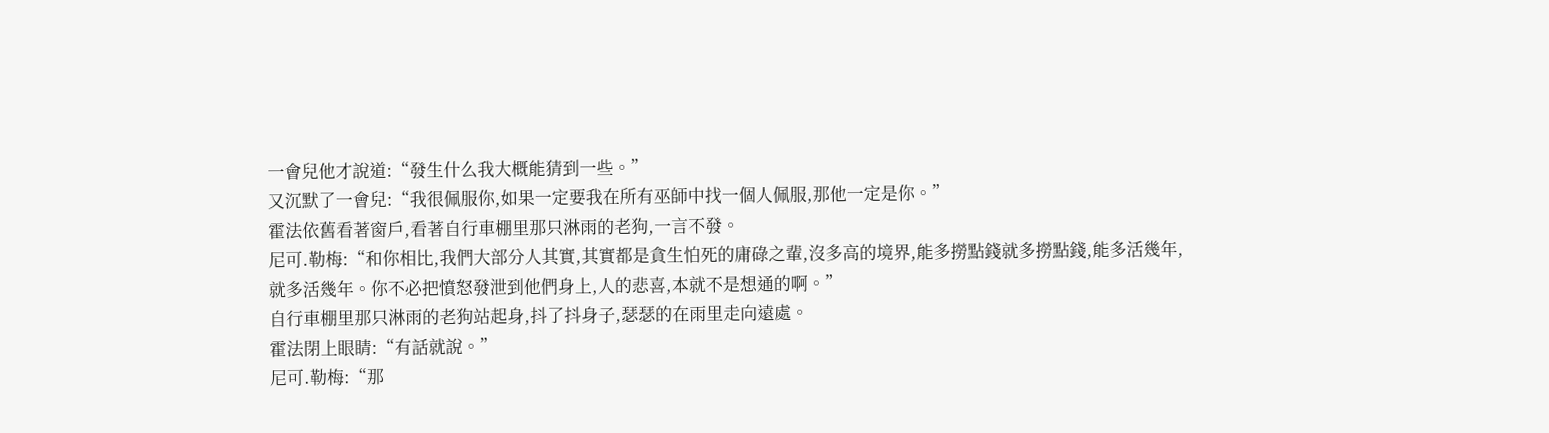一會兒他才說道:“發生什么我大概能猜到一些。”
又沉默了一會兒:“我很佩服你,如果一定要我在所有巫師中找一個人佩服,那他一定是你。”
霍法依舊看著窗戶,看著自行車棚里那只淋雨的老狗,一言不發。
尼可.勒梅:“和你相比,我們大部分人其實,其實都是貪生怕死的庸碌之輩,沒多高的境界,能多撈點錢就多撈點錢,能多活幾年,就多活幾年。你不必把憤怒發泄到他們身上,人的悲喜,本就不是想通的啊。”
自行車棚里那只淋雨的老狗站起身,抖了抖身子,瑟瑟的在雨里走向遠處。
霍法閉上眼睛:“有話就說。”
尼可.勒梅:“那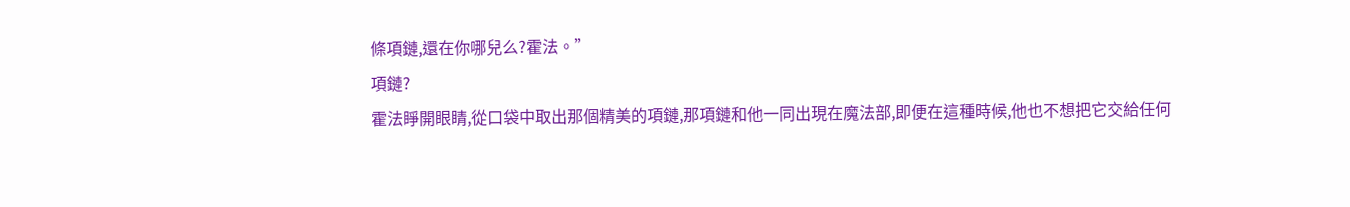條項鏈,還在你哪兒么?霍法。”
項鏈?
霍法睜開眼睛,從口袋中取出那個精美的項鏈,那項鏈和他一同出現在魔法部,即便在這種時候,他也不想把它交給任何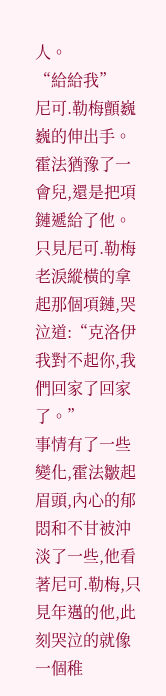人。
“給給我”
尼可.勒梅顫巍巍的伸出手。
霍法猶豫了一會兒,還是把項鏈遞給了他。
只見尼可.勒梅老淚縱橫的拿起那個項鏈,哭泣道:“克洛伊我對不起你,我們回家了回家了。”
事情有了一些變化,霍法皺起眉頭,內心的郁悶和不甘被沖淡了一些,他看著尼可.勒梅,只見年邁的他,此刻哭泣的就像一個稚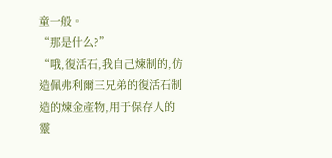童一般。
“那是什么?”
“哦,復活石,我自己煉制的,仿造佩弗利爾三兄弟的復活石制造的煉金產物,用于保存人的靈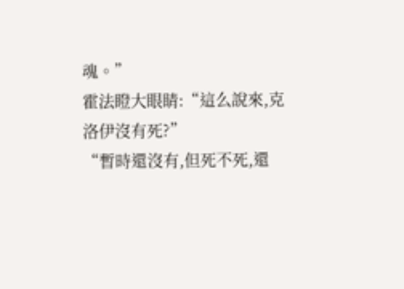魂。”
霍法瞪大眼睛:“這么說來,克洛伊沒有死?”
“暫時還沒有,但死不死,還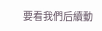要看我們后續動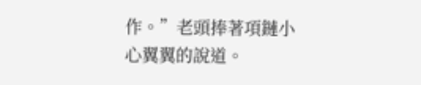作。”老頭捧著項鏈小心翼翼的說道。